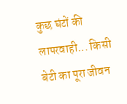कुछ घंटों की लापरवाही... किसी बेटी का पूरा जीवन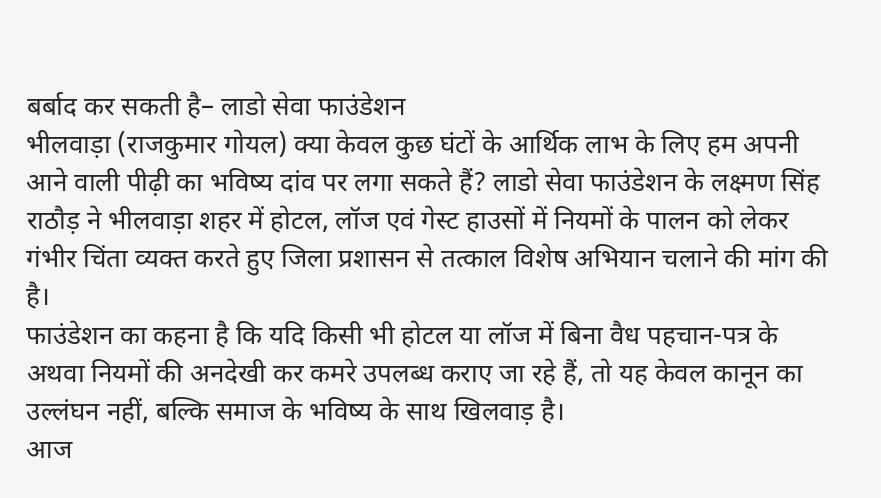बर्बाद कर सकती है– लाडो सेवा फाउंडेशन
भीलवाड़ा (राजकुमार गोयल) क्या केवल कुछ घंटों के आर्थिक लाभ के लिए हम अपनी आने वाली पीढ़ी का भविष्य दांव पर लगा सकते हैं? लाडो सेवा फाउंडेशन के लक्ष्मण सिंह राठौड़ ने भीलवाड़ा शहर में होटल, लॉज एवं गेस्ट हाउसों में नियमों के पालन को लेकर गंभीर चिंता व्यक्त करते हुए जिला प्रशासन से तत्काल विशेष अभियान चलाने की मांग की है।
फाउंडेशन का कहना है कि यदि किसी भी होटल या लॉज में बिना वैध पहचान-पत्र के अथवा नियमों की अनदेखी कर कमरे उपलब्ध कराए जा रहे हैं, तो यह केवल कानून का उल्लंघन नहीं, बल्कि समाज के भविष्य के साथ खिलवाड़ है।
आज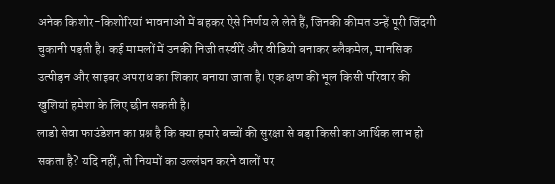अनेक किशोर-किशोरियां भावनाओं में बहकर ऐसे निर्णय ले लेते हैं, जिनकी कीमत उन्हें पूरी जिंदगी चुकानी पड़ती है। कई मामलों में उनकी निजी तस्वीरें और वीडियो बनाकर ब्लैकमेल, मानसिक उत्पीड़न और साइबर अपराध का शिकार बनाया जाता है। एक क्षण की भूल किसी परिवार की खुशियां हमेशा के लिए छीन सकती है।
लाडो सेवा फाउंडेशन का प्रश्न है कि क्या हमारे बच्चों की सुरक्षा से बड़ा किसी का आर्थिक लाभ हो सकता है? यदि नहीं, तो नियमों का उल्लंघन करने वालों पर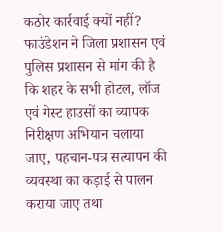कठोर कार्रवाई क्यों नहीं?
फाउंडेशन ने जिला प्रशासन एवं पुलिस प्रशासन से मांग की है कि शहर के सभी होटल, लॉज एवं गेस्ट हाउसों का व्यापक निरीक्षण अभियान चलाया जाए, पहचान-पत्र सत्यापन की व्यवस्था का कड़ाई से पालन कराया जाए तथा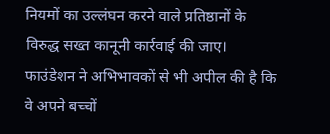नियमों का उल्लंघन करने वाले प्रतिष्ठानों के विरुद्ध सख्त कानूनी कार्रवाई की जाए।
फाउंडेशन ने अभिभावकों से भी अपील की है कि वे अपने बच्चों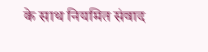के साथ नियमित संवाद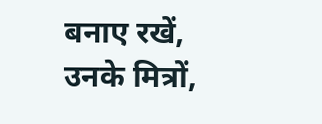बनाए रखें, उनके मित्रों,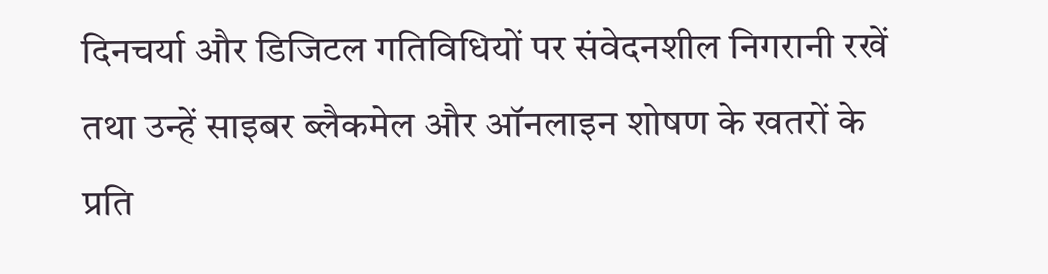दिनचर्या और डिजिटल गतिविधियों पर संवेदनशील निगरानी रखें तथा उन्हें साइबर ब्लैकमेल और ऑनलाइन शोषण के खतरों के प्रति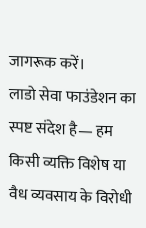जागरूक करें।
लाडो सेवा फाउंडेशन का स्पष्ट संदेश है— हम किसी व्यक्ति विशेष या वैध व्यवसाय के विरोधी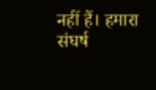नहीं हैं। हमारा संघर्ष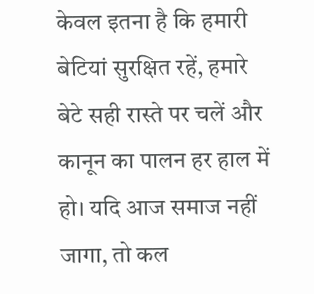केवल इतना है कि हमारी बेटियां सुरक्षित रहें, हमारे बेटे सही रास्ते पर चलें और कानून का पालन हर हाल में हो। यदि आज समाज नहीं जागा, तो कल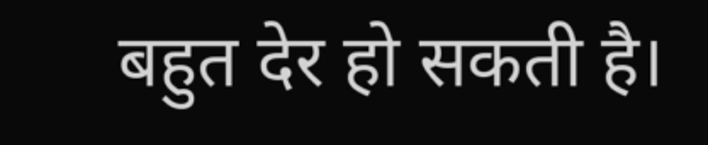बहुत देर हो सकती है।